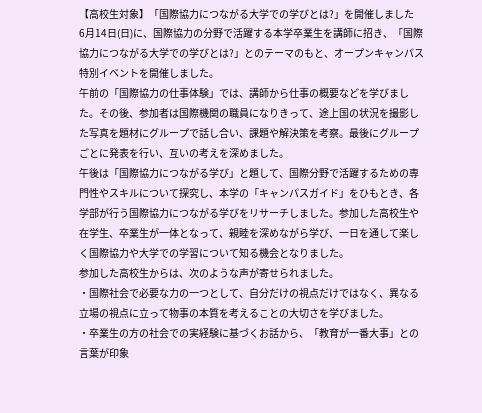【高校生対象】「国際協力につながる大学での学びとは?」を開催しました
6月14日(日)に、国際協力の分野で活躍する本学卒業生を講師に招き、「国際協力につながる大学での学びとは?」とのテーマのもと、オープンキャンパス特別イベントを開催しました。
午前の「国際協力の仕事体験」では、講師から仕事の概要などを学びました。その後、参加者は国際機関の職員になりきって、途上国の状況を撮影した写真を題材にグループで話し合い、課題や解決策を考察。最後にグループごとに発表を行い、互いの考えを深めました。
午後は「国際協力につながる学び」と題して、国際分野で活躍するための専門性やスキルについて探究し、本学の「キャンパスガイド」をひもとき、各学部が行う国際協力につながる学びをリサーチしました。参加した高校生や在学生、卒業生が一体となって、親睦を深めながら学び、一日を通して楽しく国際協力や大学での学習について知る機会となりました。
参加した高校生からは、次のような声が寄せられました。
・国際社会で必要な力の一つとして、自分だけの視点だけではなく、異なる立場の視点に立って物事の本質を考えることの大切さを学びました。
・卒業生の方の社会での実経験に基づくお話から、「教育が一番大事」との言葉が印象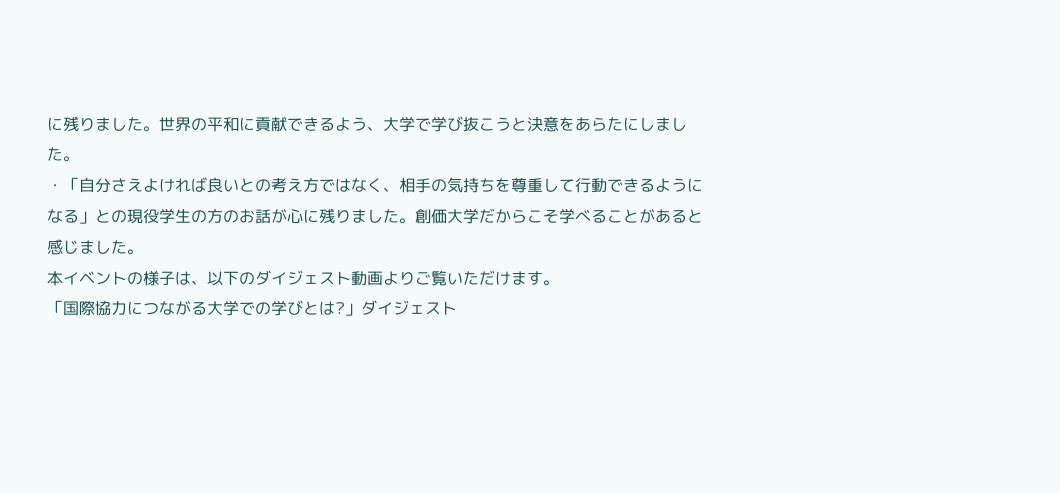に残りました。世界の平和に貢献できるよう、大学で学び抜こうと決意をあらたにしました。
・「自分さえよければ良いとの考え方ではなく、相手の気持ちを尊重して行動できるようになる」との現役学生の方のお話が心に残りました。創価大学だからこそ学べることがあると感じました。
本イベントの様子は、以下のダイジェスト動画よりご覧いただけます。
「国際協力につながる大学での学びとは?」ダイジェスト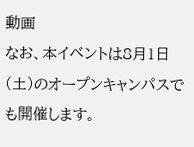動画
なお、本イベントは8月1日(土)のオープンキャンパスでも開催します。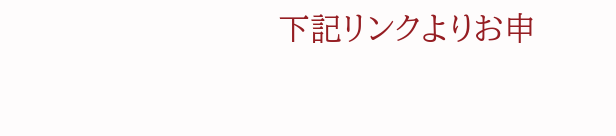下記リンクよりお申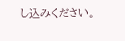し込みください。